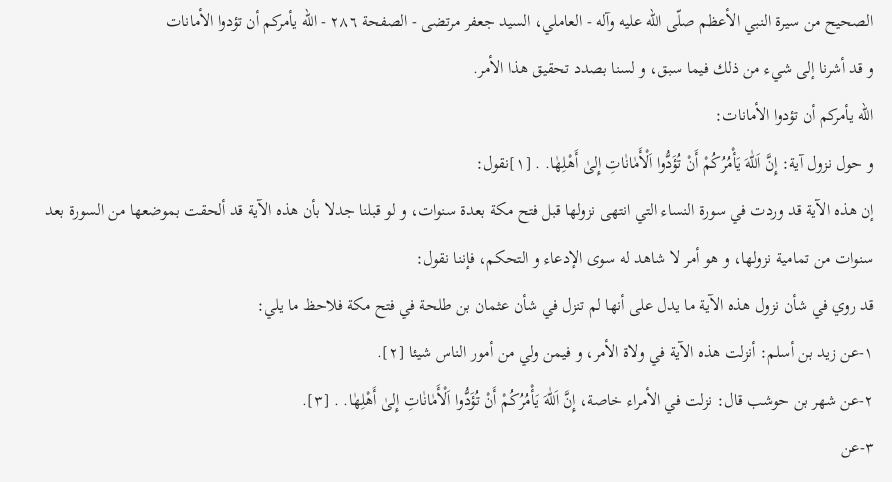الصحيح من سيرة النبي الأعظم صلّى الله عليه وآله - العاملي، السيد جعفر مرتضى - الصفحة ٢٨٦ - اللّه يأمركم أن تؤدوا الأمانات
و قد أشرنا إلى شيء من ذلك فيما سبق، و لسنا بصدد تحقيق هذا الأمر.
اللّه يأمركم أن تؤدوا الأمانات:
و حول نزول آية: إِنَّ اَللّٰهَ يَأْمُرُكُمْ أَنْ تُؤَدُّوا اَلْأَمٰانٰاتِ إِلىٰ أَهْلِهٰا. . [١]نقول:
إن هذه الآية قد وردت في سورة النساء التي انتهى نزولها قبل فتح مكة بعدة سنوات، و لو قبلنا جدلا بأن هذه الآية قد ألحقت بموضعها من السورة بعد سنوات من تمامية نزولها، و هو أمر لا شاهد له سوى الإدعاء و التحكم، فإننا نقول:
قد روي في شأن نزول هذه الآية ما يدل على أنها لم تنزل في شأن عثمان بن طلحة في فتح مكة فلاحظ ما يلي:
١-عن زيد بن أسلم: أنزلت هذه الآية في ولاة الأمر، و فيمن ولي من أمور الناس شيئا [٢].
٢-عن شهر بن حوشب قال: نزلت في الأمراء خاصة، إِنَّ اَللّٰهَ يَأْمُرُكُمْ أَنْ تُؤَدُّوا اَلْأَمٰانٰاتِ إِلىٰ أَهْلِهٰا. . [٣].
٣-عن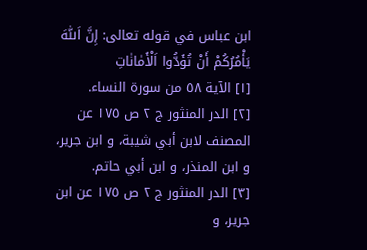ابن عباس في قوله تعالى: إِنَّ اَللّٰهَ يَأْمُرُكُمْ أَنْ تُؤَدُّوا اَلْأَمٰانٰاتِ
[١] الآية ٥٨ من سورة النساء.
[٢] الدر المنثور ج ٢ ص ١٧٥ عن المصنف لابن أبي شيبة، و ابن جرير، و ابن المنذر، و ابن أبي حاتم.
[٣] الدر المنثور ج ٢ ص ١٧٥ عن ابن جرير، و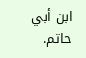ابن أبي حاتم.